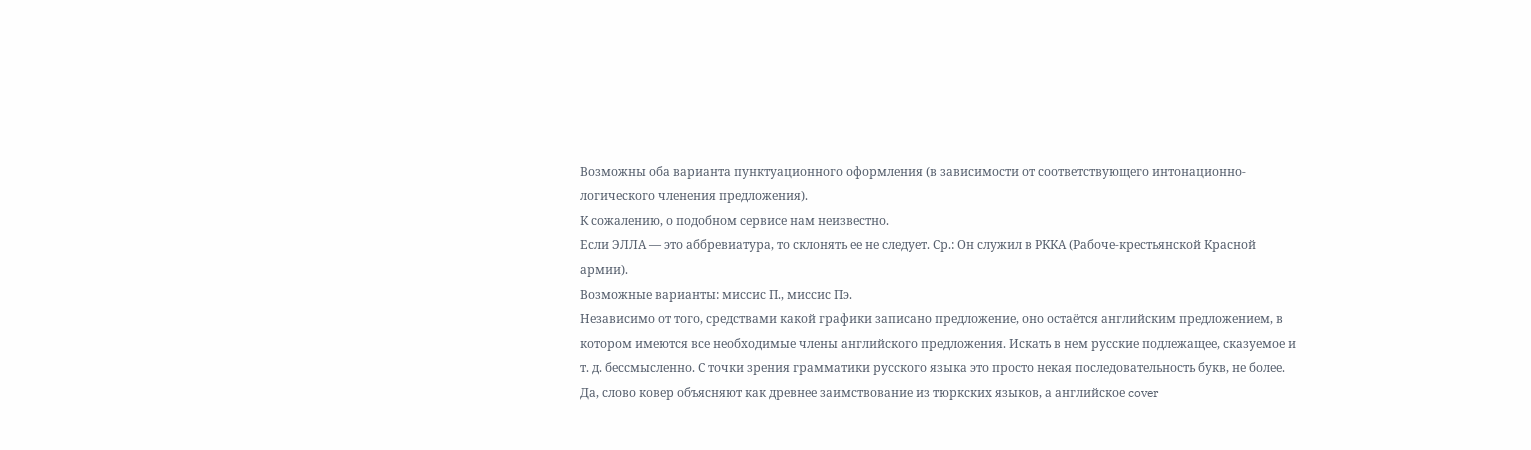Возможны оба варианта пунктуационного оформления (в зависимости от соответствующего интонационно-логического членения предложения).
К сожалению, о подобном сервисе нам неизвестно.
Если ЭЛЛА — это аббревиатура, то склонять ее не следует. Ср.: Он служил в РККА (Рабоче-крестьянской Красной армии).
Возможные варианты: миссис П., миссис Пэ.
Независимо от того, средствами какой графики записано предложение, оно остаётся английским предложением, в котором имеются все необходимые члены английского предложения. Искать в нем русские подлежащее, сказуемое и т. д. бессмысленно. С точки зрения грамматики русского языка это просто некая последовательность букв, не более.
Да, слово ковер объясняют как древнее заимствование из тюркских языков, а английское cover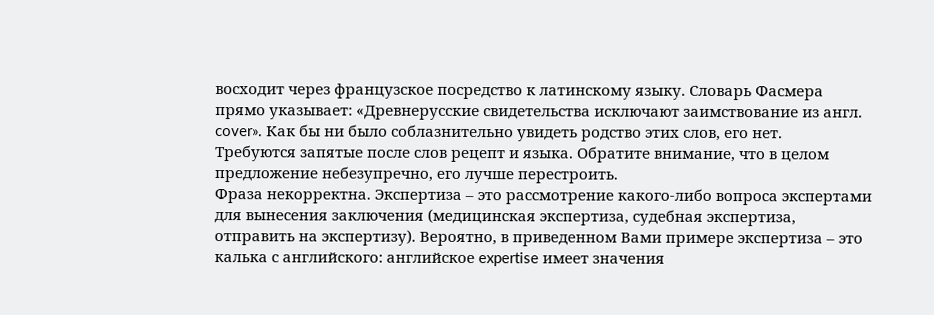восходит через французское посредство к латинскому языку. Словарь Фасмера прямо указывает: «Древнерусские свидетельства исключают заимствование из англ. cover». Как бы ни было соблазнительно увидеть родство этих слов, его нет.
Требуются запятые после слов рецепт и языка. Обратите внимание, что в целом предложение небезупречно, его лучше перестроить.
Фраза некорректна. Экспертиза – это рассмотрение какого-либо вопроса экспертами для вынесения заключения (медицинская экспертиза, судебная экспертиза, отправить на экспертизу). Вероятно, в приведенном Вами примере экспертиза – это калька с английского: английское expertise имеет значения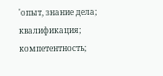'опыт, знание дела; квалификация; компетентность;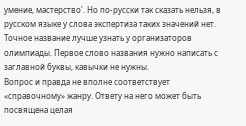умение, мастерство'. Но по-русски так сказать нельзя, в русском языке у слова экспертиза таких значений нет.
Точное название лучше узнать у организаторов олимпиады. Первое слово названия нужно написать с заглавной буквы, кавычки не нужны.
Вопрос и правда не вполне соответствует «справочному» жанру. Ответу на него может быть посвящена целая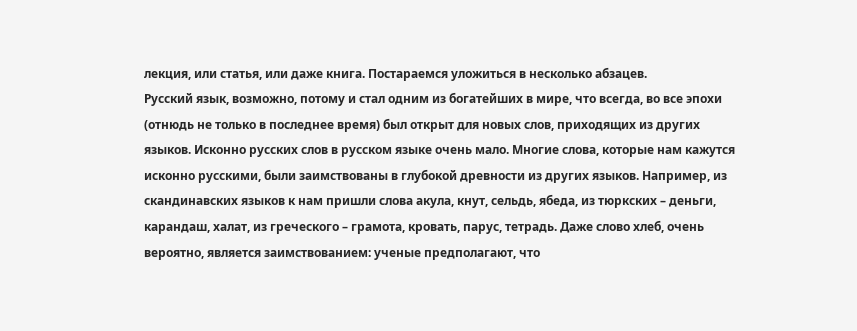лекция, или статья, или даже книга. Постараемся уложиться в несколько абзацев.
Русский язык, возможно, потому и стал одним из богатейших в мире, что всегда, во все эпохи (отнюдь не только в последнее время) был открыт для новых слов, приходящих из других языков. Исконно русских слов в русском языке очень мало. Многие слова, которые нам кажутся исконно русскими, были заимствованы в глубокой древности из других языков. Например, из скандинавских языков к нам пришли слова акула, кнут, сельдь, ябеда, из тюркских – деньги, карандаш, халат, из греческого – грамота, кровать, парус, тетрадь. Даже слово хлеб, очень вероятно, является заимствованием: ученые предполагают, что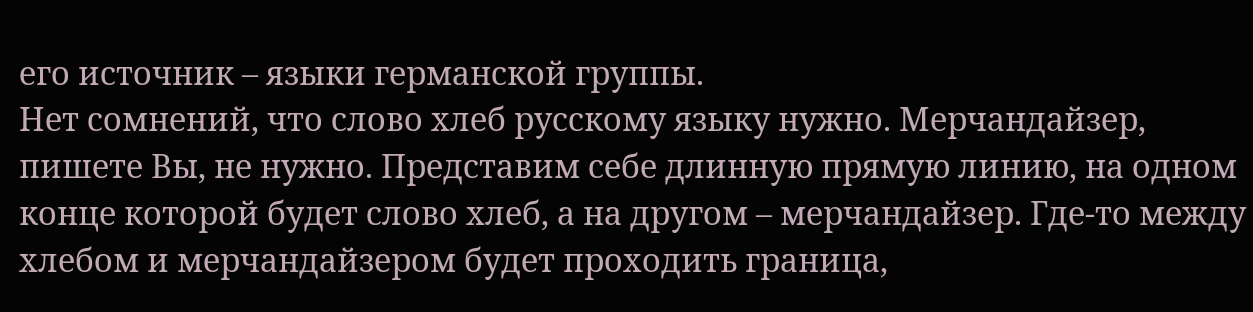его источник – языки германской группы.
Нет сомнений, что слово хлеб русскому языку нужно. Мерчандайзер, пишете Вы, не нужно. Представим себе длинную прямую линию, на одном конце которой будет слово хлеб, а на другом – мерчандайзер. Где-то между хлебом и мерчандайзером будет проходить граница,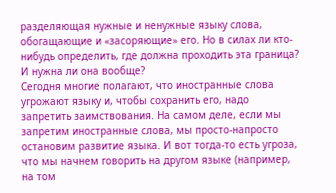разделяющая нужные и ненужные языку слова, обогащающие и «засоряющие» его. Но в силах ли кто-нибудь определить, где должна проходить эта граница? И нужна ли она вообще?
Сегодня многие полагают, что иностранные слова угрожают языку и, чтобы сохранить его, надо запретить заимствования. На самом деле, если мы запретим иностранные слова, мы просто-напросто остановим развитие языка. И вот тогда-то есть угроза, что мы начнем говорить на другом языке (например, на том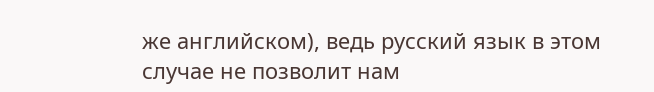же английском), ведь русский язык в этом случае не позволит нам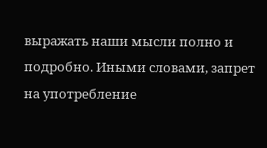выражать наши мысли полно и подробно. Иными словами, запрет на употребление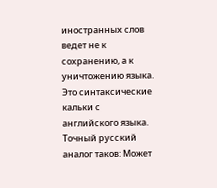иностранных слов ведет не к сохранению, а к уничтожению языка.
Это синтаксические кальки с английского языка. Точный русский аналог таков: Может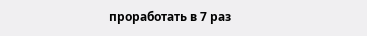проработать в 7 раз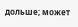дольше; может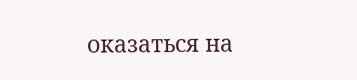оказаться на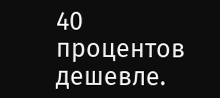40 процентов дешевле.